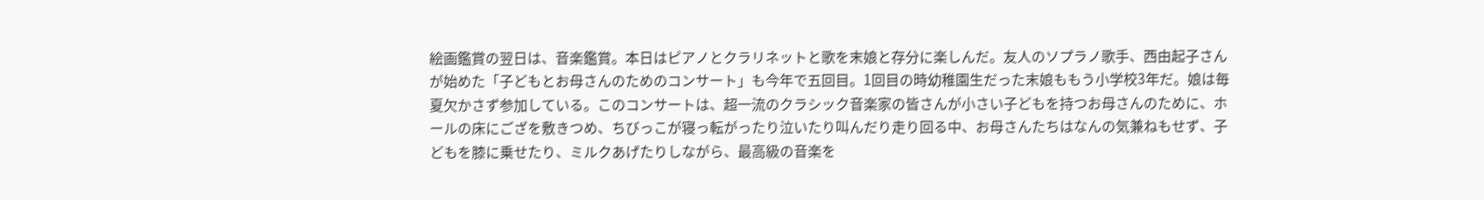絵画鑑賞の翌日は、音楽鑑賞。本日はピアノとクラリネットと歌を末娘と存分に楽しんだ。友人のソプラノ歌手、西由起子さんが始めた「子どもとお母さんのためのコンサート」も今年で五回目。1回目の時幼稚園生だった末娘ももう小学校3年だ。娘は毎夏欠かさず参加している。このコンサートは、超一流のクラシック音楽家の皆さんが小さい子どもを持つお母さんのために、ホールの床にござを敷きつめ、ちびっこが寝っ転がったり泣いたり叫んだり走り回る中、お母さんたちはなんの気兼ねもせず、子どもを膝に乗せたり、ミルクあげたりしながら、最高級の音楽を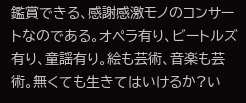鑑賞できる、感謝感激モノのコンサートなのである。オペラ有り、ビートルズ有り、童謡有り。絵も芸術、音楽も芸術。無くても生きてはいけるか?い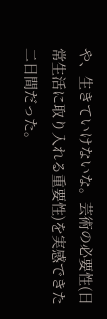や、生きていけないな。芸術の必要性(日常生活に取り入れる重要性)を実感できた二日間だった。